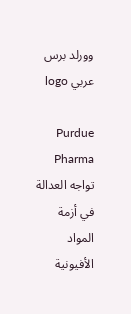وورلد برس عربي logo

Purdue Pharma تواجه العدالة في أزمة المواد الأفيونية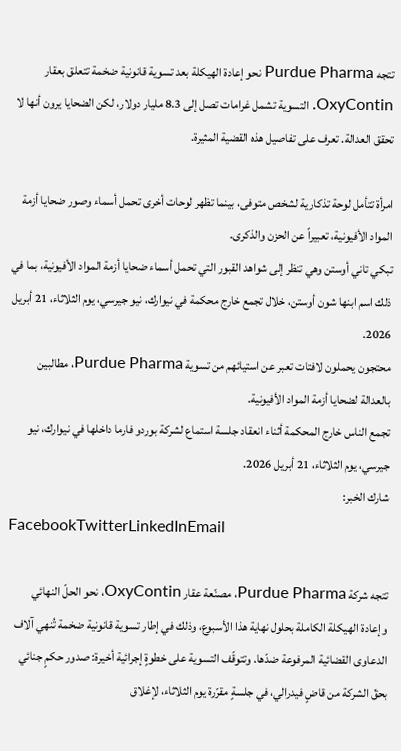تتجه Purdue Pharma نحو إعادة الهيكلة بعد تسوية قانونية ضخمة تتعلق بعقار OxyContin. التسوية تشمل غرامات تصل إلى 8.3 مليار دولار، لكن الضحايا يرون أنها لا تحقق العدالة. تعرف على تفاصيل هذه القضية المثيرة.

امرأة تتأمل لوحة تذكارية لشخص متوفى، بينما تظهر لوحات أخرى تحمل أسماء وصور ضحايا أزمة المواد الأفيونية، تعبيراً عن الحزن والذكرى.
تبكي تاني أوستن وهي تنظر إلى شواهد القبور التي تحمل أسماء ضحايا أزمة المواد الأفيونية، بما في ذلك اسم ابنها شون أوستن، خلال تجمع خارج محكمة في نيوارك، نيو جيرسي، يوم الثلاثاء، 21 أبريل 2026.
محتجون يحملون لافتات تعبر عن استيائهم من تسوية Purdue Pharma، مطالبين بالعدالة لضحايا أزمة المواد الأفيونية.
تجمع الناس خارج المحكمة أثناء انعقاد جلسة استماع لشركة بوردو فارما داخلها في نيوارك، نيو جيرسي، يوم الثلاثاء، 21 أبريل 2026.
شارك الخبر:
FacebookTwitterLinkedInEmail

تتجه شركة Purdue Pharma، مصنّعة عقار OxyContin، نحو الحلّ النهائي وإعادة الهيكلة الكاملة بحلول نهاية هذا الأسبوع، وذلك في إطار تسوية قانونية ضخمة تُنهي آلاف الدعاوى القضائية المرفوعة ضدّها. وتتوقّف التسوية على خطوةٍ إجرائية أخيرة: صدور حكمٍ جنائي بحقّ الشركة من قاضٍ فيدرالي، في جلسةٍ مقرّرة يوم الثلاثاء، لإغلاق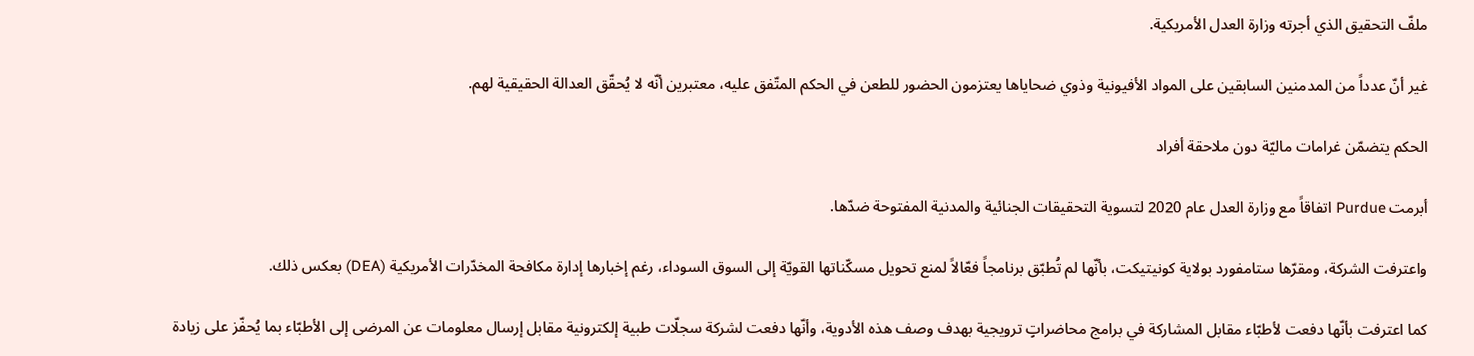ملفّ التحقيق الذي أجرته وزارة العدل الأمريكية.

غير أنّ عدداً من المدمنين السابقين على المواد الأفيونية وذوي ضحاياها يعتزمون الحضور للطعن في الحكم المتّفق عليه، معتبرين أنّه لا يُحقّق العدالة الحقيقية لهم.

الحكم يتضمّن غرامات ماليّة دون ملاحقة أفراد

أبرمت Purdue اتفاقاً مع وزارة العدل عام 2020 لتسوية التحقيقات الجنائية والمدنية المفتوحة ضدّها.

واعترفت الشركة، ومقرّها ستامفورد بولاية كونيتيكت، بأنّها لم تُطبّق برنامجاً فعّالاً لمنع تحويل مسكّناتها القويّة إلى السوق السوداء، رغم إخبارها إدارة مكافحة المخدّرات الأمريكية (DEA) بعكس ذلك.

كما اعترفت بأنّها دفعت لأطبّاء مقابل المشاركة في برامج محاضراتٍ ترويجية بهدف وصف هذه الأدوية، وأنّها دفعت لشركة سجلّات طبية إلكترونية مقابل إرسال معلومات عن المرضى إلى الأطبّاء بما يُحفّز على زيادة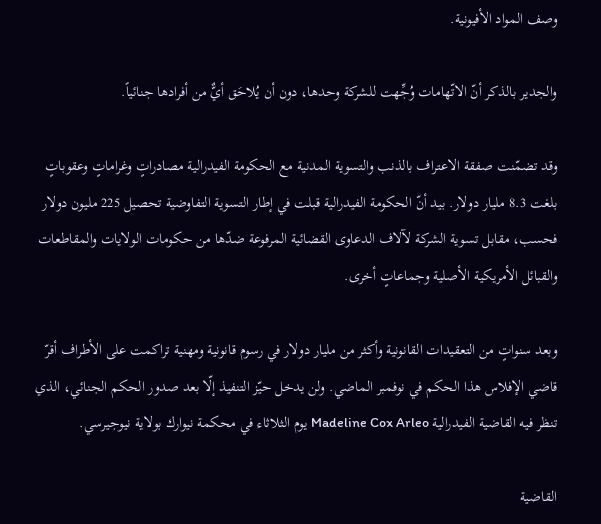وصف المواد الأفيونية.

والجدير بالذكر أنّ الاتّهامات وُجِّهت للشركة وحدها، دون أن يُلاحَق أيٌّ من أفرادها جنائياً.

وقد تضمّنت صفقة الاعتراف بالذنب والتسوية المدنية مع الحكومة الفيدرالية مصادراتٍ وغراماتٍ وعقوباتٍ بلغت 8.3 مليار دولار. بيد أنّ الحكومة الفيدرالية قبلت في إطار التسوية التفاوضية تحصيل 225 مليون دولار فحسب، مقابل تسوية الشركة لآلاف الدعاوى القضائية المرفوعة ضدّها من حكومات الولايات والمقاطعات والقبائل الأمريكية الأصلية وجماعاتٍ أخرى.

وبعد سنواتٍ من التعقيدات القانونية وأكثر من مليار دولار في رسوم قانونية ومهنية تراكمت على الأطراف أقرّ قاضي الإفلاس هذا الحكم في نوفمبر الماضي. ولن يدخل حيّز التنفيذ إلّا بعد صدور الحكم الجنائي، الذي تنظر فيه القاضية الفيدرالية Madeline Cox Arleo يوم الثلاثاء في محكمة نيوارك بولاية نيوجيرسي.

القاضية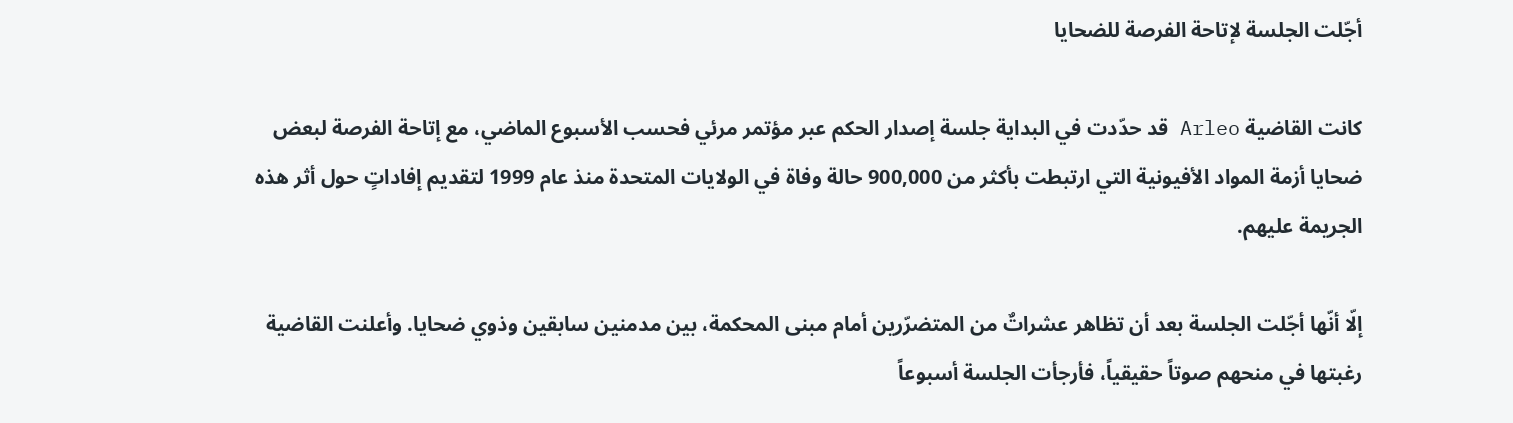أجّلت الجلسة لإتاحة الفرصة للضحايا

كانت القاضية Arleo قد حدّدت في البداية جلسة إصدار الحكم عبر مؤتمر مرئي فحسب الأسبوع الماضي، مع إتاحة الفرصة لبعض ضحايا أزمة المواد الأفيونية التي ارتبطت بأكثر من 900,000 حالة وفاة في الولايات المتحدة منذ عام 1999 لتقديم إفاداتٍ حول أثر هذه الجريمة عليهم.

إلّا أنّها أجّلت الجلسة بعد أن تظاهر عشراتٌ من المتضرّرين أمام مبنى المحكمة، بين مدمنين سابقين وذوي ضحايا. وأعلنت القاضية رغبتها في منحهم صوتاً حقيقياً، فأرجأت الجلسة أسبوعاً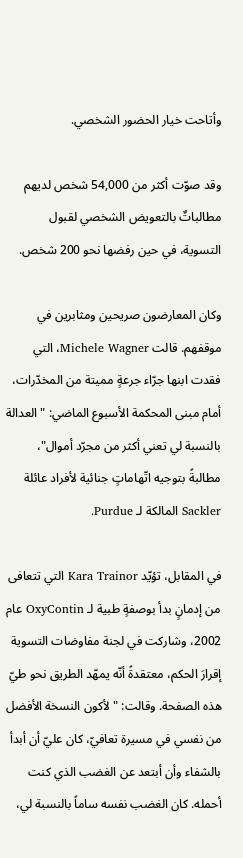وأتاحت خيار الحضور الشخصي.

وقد صوّت أكثر من 54,000 شخص لديهم مطالباتٌ بالتعويض الشخصي لقبول التسوية، في حين رفضها نحو 200 شخص.

وكان المعارضون صريحين ومثابرين في موقفهم. قالت Michele Wagner، التي فقدت ابنها جرّاء جرعةٍ مميتة من المخدّرات، أمام مبنى المحكمة الأسبوع الماضي: "العدالة بالنسبة لي تعني أكثر من مجرّد أموال"، مطالبةً بتوجيه اتّهاماتٍ جنائية لأفراد عائلة Sackler المالكة لـ Purdue.

في المقابل، تؤيّد Kara Trainor التي تتعافى من إدمانٍ بدأ بوصفةٍ طبية لـ OxyContin عام 2002، وشاركت في لجنة مفاوضات التسوية إقرارَ الحكم، معتقدةً أنّه يمهّد الطريق نحو طيّ هذه الصفحة. وقالت: "لأكون النسخة الأفضل من نفسي في مسيرة تعافيّ، كان عليّ أن أبدأ بالشفاء وأن أبتعد عن الغضب الذي كنت أحمله. كان الغضب نفسه ساماً بالنسبة لي،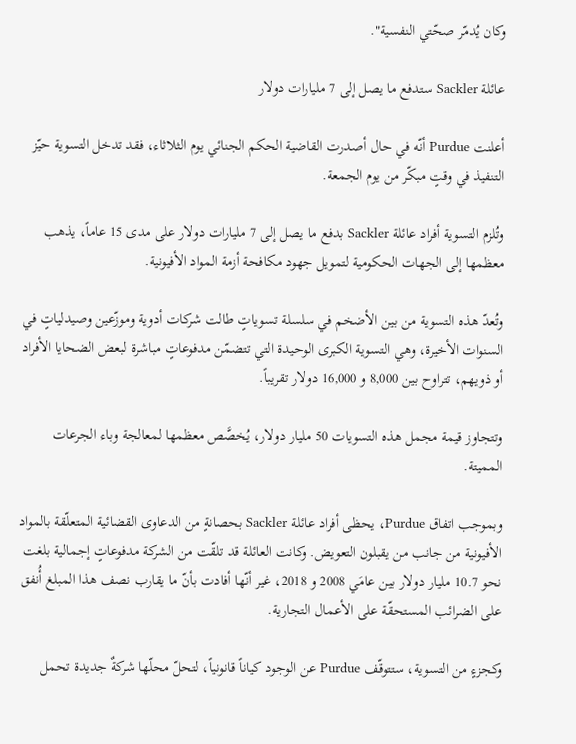وكان يُدمّر صحّتي النفسية".

عائلة Sackler ستدفع ما يصل إلى 7 مليارات دولار

أعلنت Purdue أنّه في حال أصدرت القاضية الحكم الجنائي يوم الثلاثاء، فقد تدخل التسوية حيّز التنفيذ في وقتٍ مبكّر من يوم الجمعة.

وتُلزم التسوية أفراد عائلة Sackler بدفع ما يصل إلى 7 مليارات دولار على مدى 15 عاماً، يذهب معظمها إلى الجهات الحكومية لتمويل جهود مكافحة أزمة المواد الأفيونية.

وتُعدّ هذه التسوية من بين الأضخم في سلسلة تسوياتٍ طالت شركات أدوية وموزّعين وصيدلياتٍ في السنوات الأخيرة، وهي التسوية الكبرى الوحيدة التي تتضمّن مدفوعاتٍ مباشرة لبعض الضحايا الأفراد أو ذويهم، تتراوح بين 8,000 و 16,000 دولار تقريباً.

وتتجاوز قيمة مجمل هذه التسويات 50 مليار دولار، يُخصَّص معظمها لمعالجة وباء الجرعات المميتة.

وبموجب اتفاق Purdue، يحظى أفراد عائلة Sackler بحصانةٍ من الدعاوى القضائية المتعلّقة بالمواد الأفيونية من جانب من يقبلون التعويض. وكانت العائلة قد تلقّت من الشركة مدفوعاتٍ إجمالية بلغت نحو 10.7 مليار دولار بين عامَي 2008 و 2018، غير أنّها أفادت بأنّ ما يقارب نصف هذا المبلغ أُنفق على الضرائب المستحقّة على الأعمال التجارية.

وكجزءٍ من التسوية، ستتوقّف Purdue عن الوجود كياناً قانونياً، لتحلّ محلّها شركةٌ جديدة تحمل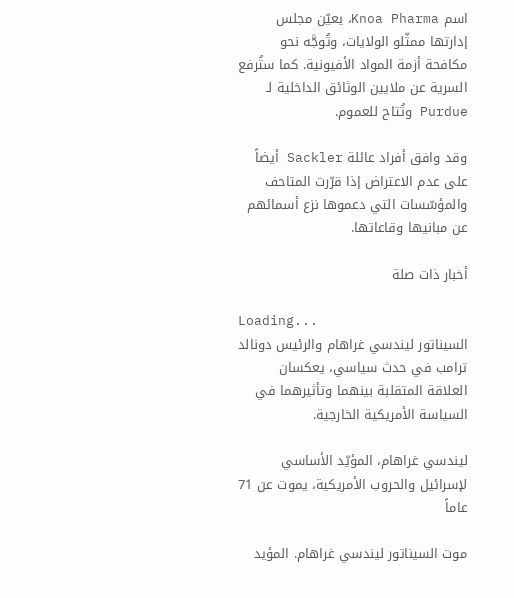اسم Knoa Pharma، يعيّن مجلس إدارتها ممثّلو الولايات، وتُوجَّه نحو مكافحة أزمة المواد الأفيونية. كما ستُرفع السرية عن ملايين الوثائق الداخلية لـ Purdue وتُتاح للعموم.

وقد وافق أفراد عائلة Sackler أيضاً على عدم الاعتراض إذا قرّرت المتاحف والمؤسّسات التي دعموها نزع أسمائهم عن مبانيها وقاعاتها.

أخبار ذات صلة

Loading...
السيناتور ليندسي غراهام والرئيس دونالد ترامب في حدث سياسي، يعكسان العلاقة المتقلبة بينهما وتأثيرهما في السياسة الأمريكية الخارجية.

ليندسي غراهام، المؤيّد الأساسي لإسرائيل والحروب الأمريكية، يموت عن 71 عاماً

موت السيناتور ليندسي غراهام. المؤيد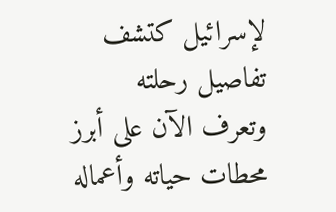لإسرائيل كتشف تفاصيل رحلته وتعرف الآن على أبرز محطات حياته وأعماله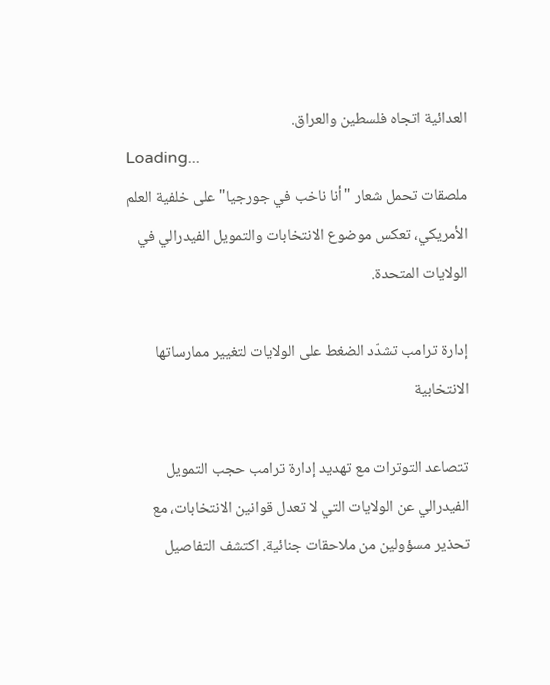العدائية اتجاه فلسطين والعراق.
Loading...
ملصقات تحمل شعار "أنا ناخب في جورجيا" على خلفية العلم الأمريكي، تعكس موضوع الانتخابات والتمويل الفيدرالي في الولايات المتحدة.

إدارة ترامب تشدّد الضغط على الولايات لتغيير ممارساتها الانتخابية

تتصاعد التوترات مع تهديد إدارة ترامب حجب التمويل الفيدرالي عن الولايات التي لا تعدل قوانين الانتخابات، مع تحذير مسؤولين من ملاحقات جنائية. اكتشف التفاصيل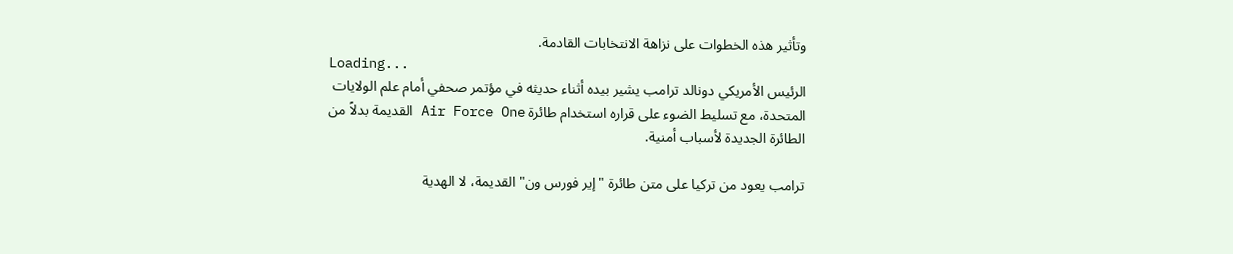وتأثير هذه الخطوات على نزاهة الانتخابات القادمة.
Loading...
الرئيس الأمريكي دونالد ترامب يشير بيده أثناء حديثه في مؤتمر صحفي أمام علم الولايات المتحدة، مع تسليط الضوء على قراره استخدام طائرة Air Force One القديمة بدلاً من الطائرة الجديدة لأسباب أمنية.

ترامب يعود من تركيا على متن طائرة "إير فورس ون" القديمة، لا الهدية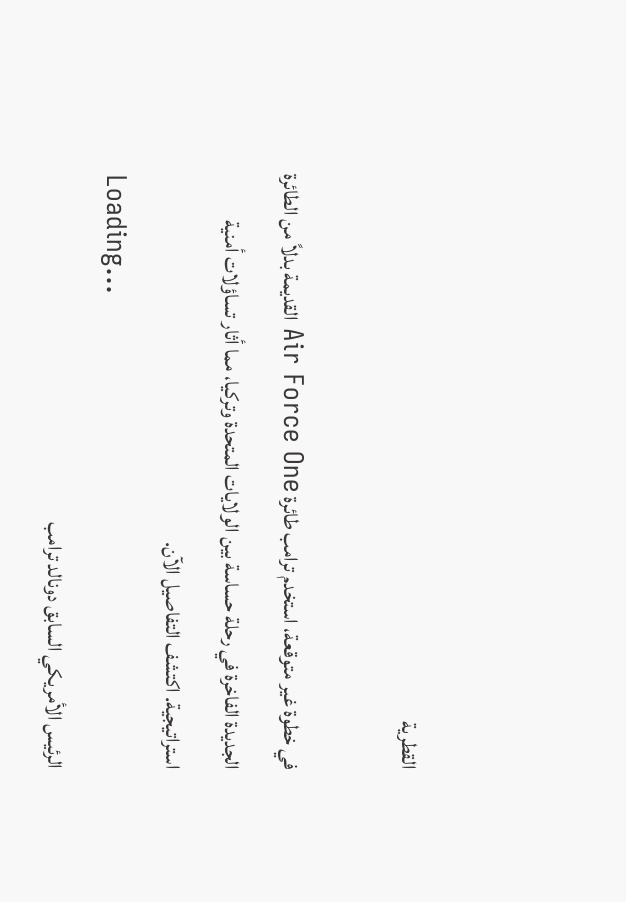القطرية

في خطوة غير متوقعة، استخدم ترامب طائرة Air Force One القديمة بدلاً من الطائرة الجديدة الفاخرة في رحلة حساسة بين الولايات المتحدة وتركيا، مما أثار تساؤلات أمنية استراتيجية. اكتشف التفاصيل الآن.
Loading...
الرئيس الأمريكي السابق دونالد ترامب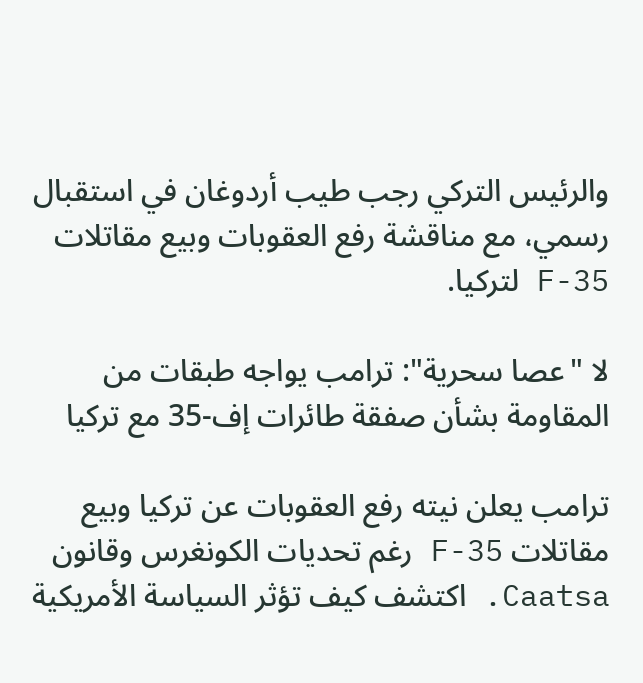والرئيس التركي رجب طيب أردوغان في استقبال رسمي، مع مناقشة رفع العقوبات وبيع مقاتلات F-35 لتركيا.

لا "عصا سحرية": ترامب يواجه طبقات من المقاومة بشأن صفقة طائرات إف-35 مع تركيا

ترامب يعلن نيته رفع العقوبات عن تركيا وبيع مقاتلات F-35 رغم تحديات الكونغرس وقانون Caatsa. اكتشف كيف تؤثر السياسة الأمريكية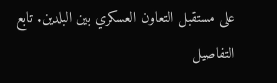على مستقبل التعاون العسكري بين البلدين. تابع التفاصيل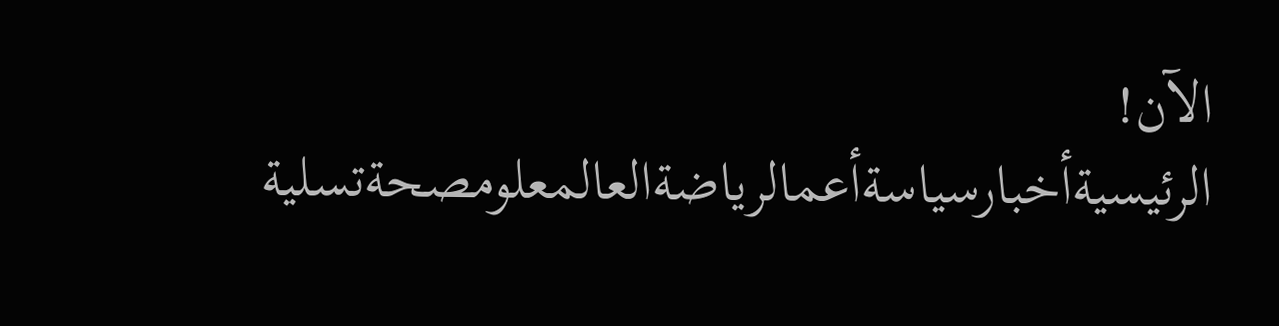الآن!
الرئيسيةأخبارسياسةأعمالرياضةالعالمعلومصحةتسلية